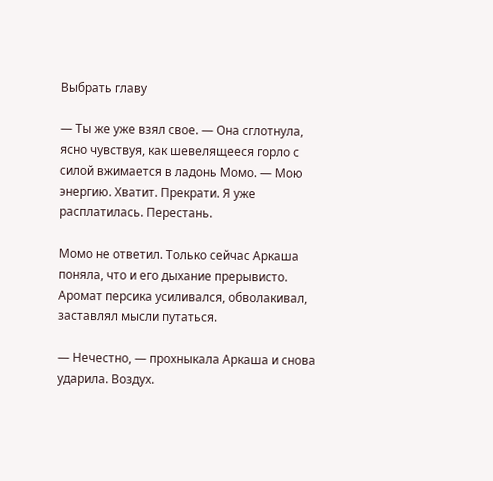Выбрать главу

— Ты же уже взял свое. — Она сглотнула, ясно чувствуя, как шевелящееся горло с силой вжимается в ладонь Момо. — Мою энергию. Хватит. Прекрати. Я уже расплатилась. Перестань.

Момо не ответил. Только сейчас Аркаша поняла, что и его дыхание прерывисто. Аромат персика усиливался, обволакивал, заставлял мысли путаться.

— Нечестно, — прохныкала Аркаша и снова ударила. Воздух.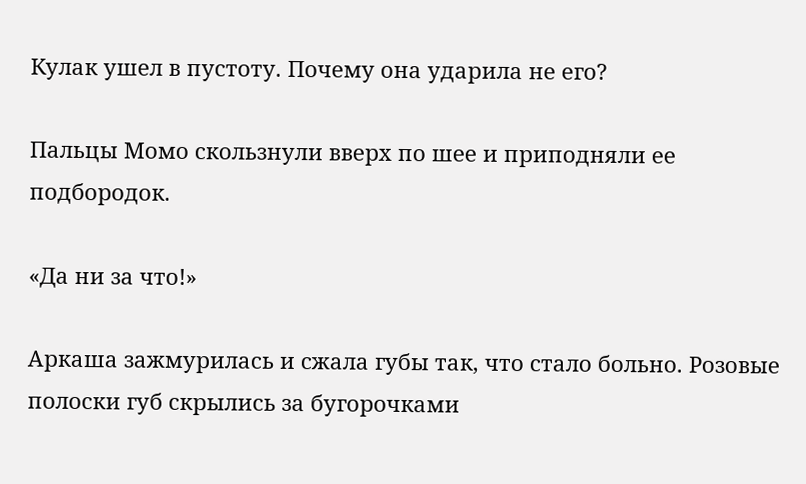Кулак ушел в пустоту. Почему она ударила не его?

Пальцы Момо скользнули вверх по шее и приподняли ее подбородок.

«Да ни за что!»

Аркаша зажмурилась и сжала губы так, что стало больно. Розовые полоски губ скрылись за бугорочками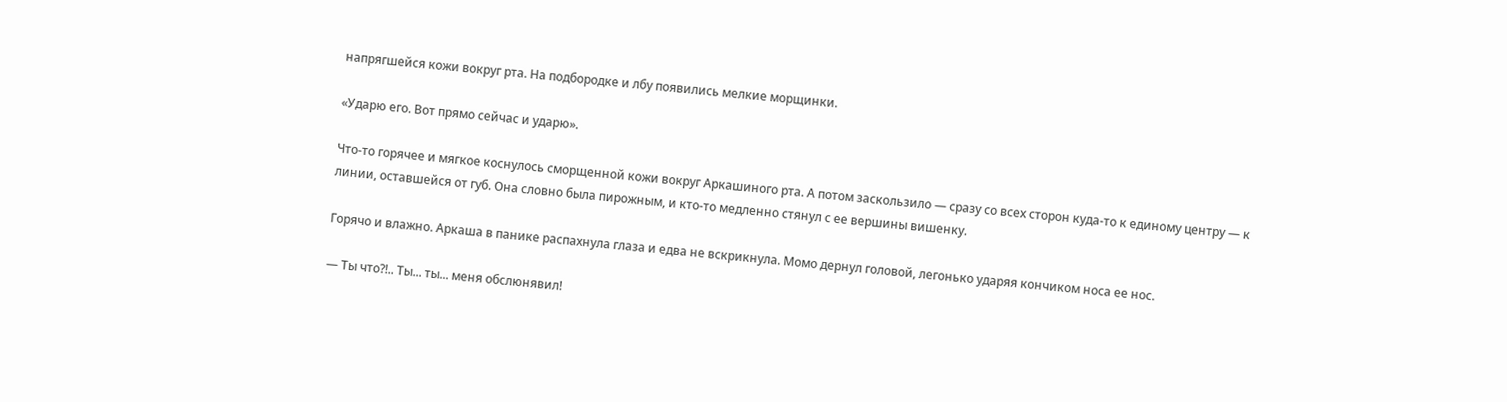напрягшейся кожи вокруг рта. На подбородке и лбу появились мелкие морщинки.

«Ударю его. Вот прямо сейчас и ударю».

Что-то горячее и мягкое коснулось сморщенной кожи вокруг Аркашиного рта. А потом заскользило — сразу со всех сторон куда-то к единому центру — к линии, оставшейся от губ. Она словно была пирожным, и кто-то медленно стянул с ее вершины вишенку.

Горячо и влажно. Аркаша в панике распахнула глаза и едва не вскрикнула. Момо дернул головой, легонько ударяя кончиком носа ее нос.

— Ты что?!.. Ты... ты... меня обслюнявил!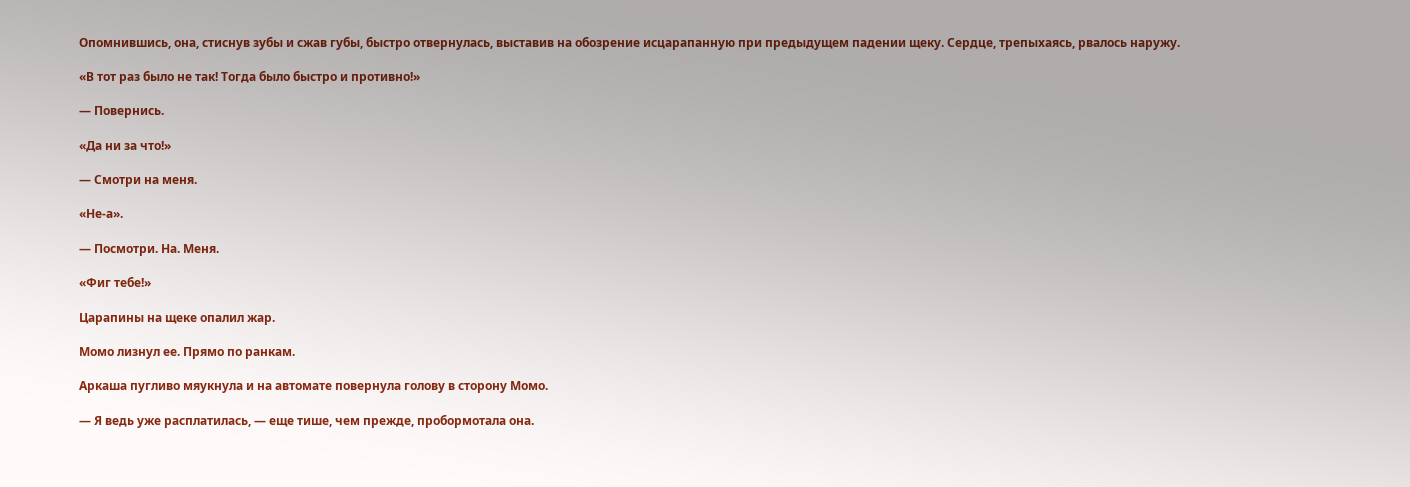Опомнившись, она, стиснув зубы и сжав губы, быстро отвернулась, выставив на обозрение исцарапанную при предыдущем падении щеку. Сердце, трепыхаясь, рвалось наружу.

«В тот раз было не так! Тогда было быстро и противно!»

— Повернись.

«Да ни за что!»

— Смотри на меня.

«Не-а».

— Посмотри. На. Меня.

«Фиг тебе!»

Царапины на щеке опалил жар.

Момо лизнул ее. Прямо по ранкам.

Аркаша пугливо мяукнула и на автомате повернула голову в сторону Момо.

— Я ведь уже расплатилась, — еще тише, чем прежде, пробормотала она.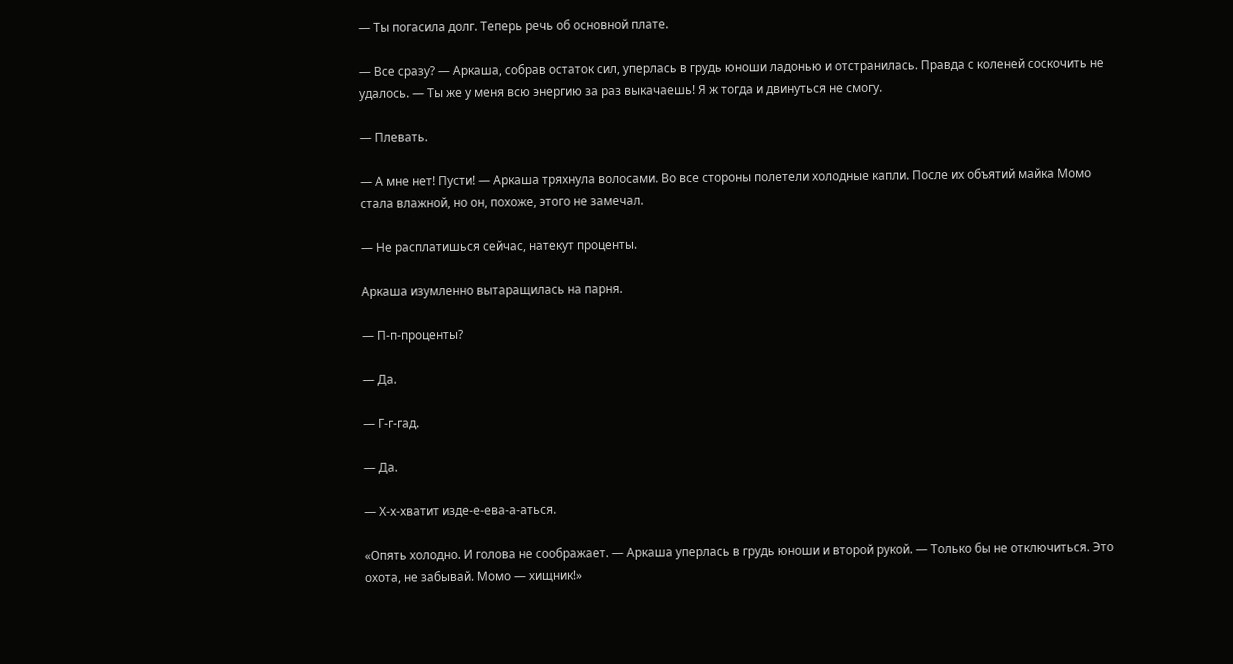— Ты погасила долг. Теперь речь об основной плате.

— Все сразу? — Аркаша, собрав остаток сил, уперлась в грудь юноши ладонью и отстранилась. Правда с коленей соскочить не удалось. — Ты же у меня всю энергию за раз выкачаешь! Я ж тогда и двинуться не смогу.

— Плевать.

— А мне нет! Пусти! — Аркаша тряхнула волосами. Во все стороны полетели холодные капли. После их объятий майка Момо стала влажной, но он, похоже, этого не замечал.

— Не расплатишься сейчас, натекут проценты.

Аркаша изумленно вытаращилась на парня.

— П-п-проценты?

— Да.

— Г-г-гад.

— Да.

— Х-х-хватит изде-е-ева-а-аться.

«Опять холодно. И голова не соображает. — Аркаша уперлась в грудь юноши и второй рукой. — Только бы не отключиться. Это охота, не забывай. Момо — хищник!»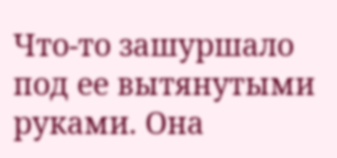Что-то зашуршало под ее вытянутыми руками. Она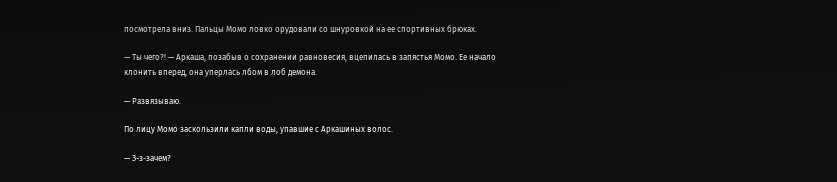посмотрела вниз. Пальцы Момо ловко орудовали со шнуровкой на ее спортивных брюках.

— Ты чего?! — Аркаша, позабыв о сохранении равновесия, вцепилась в запястья Момо. Ее начало клонить вперед, она уперлась лбом в лоб демона.

— Развязываю.

По лицу Момо заскользили капли воды, упавшие с Аркашиных волос.

— З-з-зачем?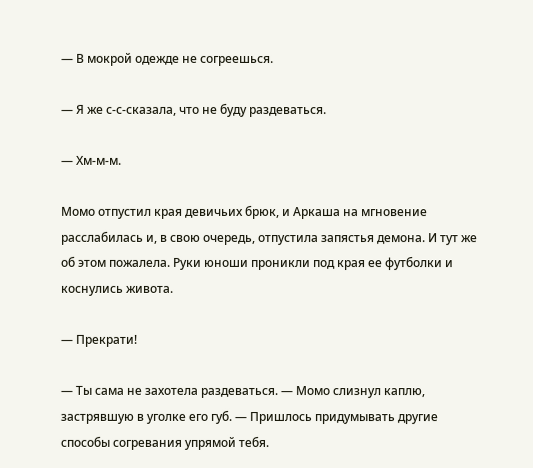— В мокрой одежде не согреешься.

— Я же с-с-сказала, что не буду раздеваться.

— Хм-м-м.

Момо отпустил края девичьих брюк, и Аркаша на мгновение расслабилась и, в свою очередь, отпустила запястья демона. И тут же об этом пожалела. Руки юноши проникли под края ее футболки и коснулись живота.

— Прекрати!

— Ты сама не захотела раздеваться. — Момо слизнул каплю, застрявшую в уголке его губ. — Пришлось придумывать другие способы согревания упрямой тебя.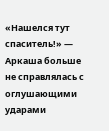«Нашелся тут спаситель!» — Аркаша больше не справлялась с оглушающими ударами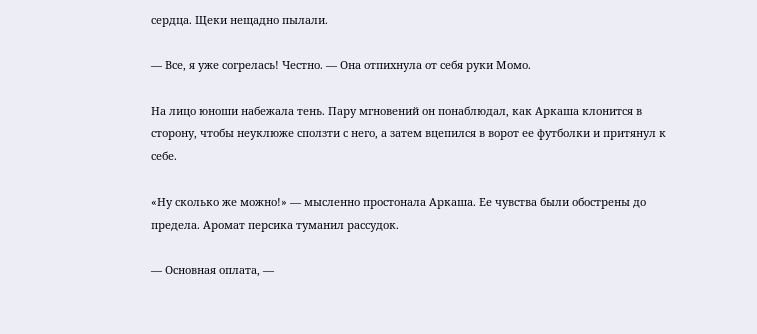сердца. Щеки нещадно пылали.

— Все, я уже согрелась! Честно. — Она отпихнула от себя руки Момо.

На лицо юноши набежала тень. Пару мгновений он понаблюдал, как Аркаша клонится в сторону, чтобы неуклюже сползти с него, а затем вцепился в ворот ее футболки и притянул к себе.

«Ну сколько же можно!» — мысленно простонала Аркаша. Ее чувства были обострены до предела. Аромат персика туманил рассудок.

— Основная оплата, —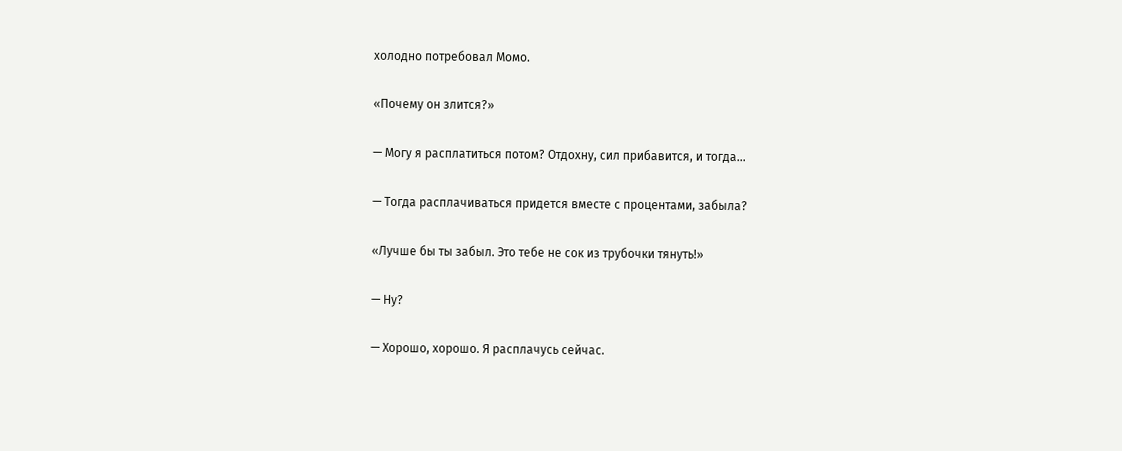холодно потребовал Момо.

«Почему он злится?»

— Могу я расплатиться потом? Отдохну, сил прибавится, и тогда…

— Тогда расплачиваться придется вместе с процентами, забыла?

«Лучше бы ты забыл. Это тебе не сок из трубочки тянуть!»

— Ну?

— Хорошо, хорошо. Я расплачусь сейчас.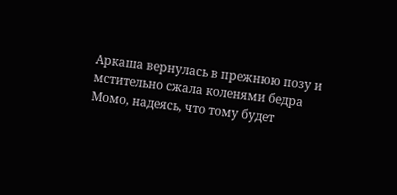Аркаша вернулась в прежнюю позу и мстительно сжала коленями бедра Момо, надеясь, что тому будет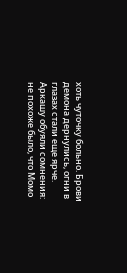хоть чуточку больно. Брови демона дернулись, огни в глазах стали еще ярче. Аркашу обуяли сомнения: не похоже было, что Момо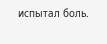испытал боль.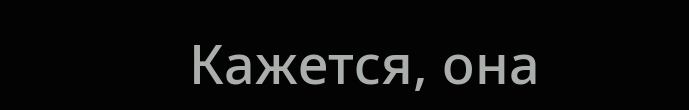Кажется, она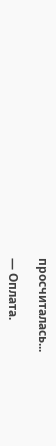просчиталась...

— Оплата.